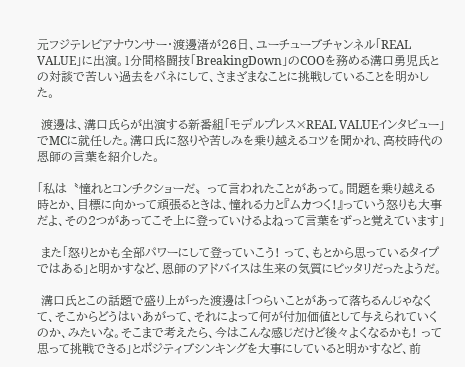元フジテレビアナウンサー・渡邊渚が26日、ユーチューブチャンネル「REAL VALUE」に出演。1分間格闘技「BreakingDown」のCOOを務める溝口勇児氏との対談で苦しい過去をバネにして、さまざまなことに挑戦していることを明かした。

 渡邊は、溝口氏らが出演する新番組「モデルプレス×REAL VALUEインタビュー」でMCに就任した。溝口氏に怒りや苦しみを乗り越えるコツを聞かれ、高校時代の恩師の言葉を紹介した。

「私は〝憧れとコンチクショーだ〟って言われたことがあって。問題を乗り越える時とか、目標に向かって頑張るときは、憧れる力と『ムカつく!』っていう怒りも大事だよ、その2つがあってこそ上に登っていけるよねって言葉をずっと覚えています」

 また「怒りとかも全部パワーにして登っていこう! って、もとから思っているタイプではある」と明かすなど、恩師のアドバイスは生来の気質にピッタリだったようだ。

 溝口氏とこの話題で盛り上がった渡邊は「つらいことがあって落ちるんじゃなくて、そこからどうはいあがって、それによって何が付加価値として与えられていくのか、みたいな。そこまで考えたら、今はこんな感じだけど後々よくなるかも! って思って挑戦できる」とポジティブシンキングを大事にしていると明かすなど、前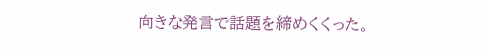向きな発言で話題を締めくくった。